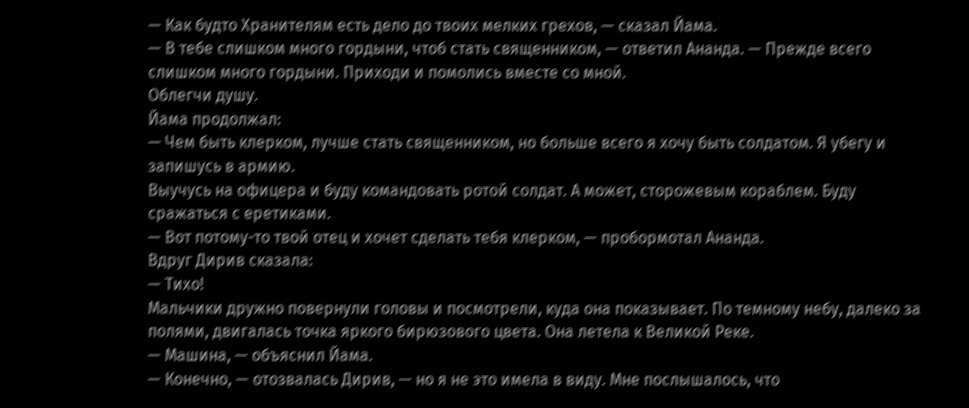— Как будто Хранителям есть дело до твоих мелких грехов, — сказал Йама.
— В тебе слишком много гордыни, чтоб стать священником, — ответил Ананда. — Прежде всего слишком много гордыни. Приходи и помолись вместе со мной.
Облегчи душу.
Йама продолжал:
— Чем быть клерком, лучше стать священником, но больше всего я хочу быть солдатом. Я убегу и запишусь в армию.
Выучусь на офицера и буду командовать ротой солдат. А может, сторожевым кораблем. Буду сражаться с еретиками.
— Вот потому-то твой отец и хочет сделать тебя клерком, — пробормотал Ананда.
Вдруг Дирив сказала:
— Тихо!
Мальчики дружно повернули головы и посмотрели, куда она показывает. По темному небу, далеко за полями, двигалась точка яркого бирюзового цвета. Она летела к Великой Реке.
— Машина, — объяснил Йама.
— Конечно, — отозвалась Дирив, — но я не это имела в виду. Мне послышалось, что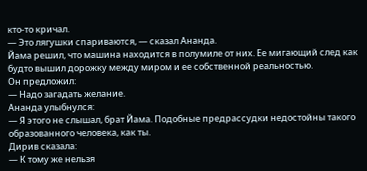кто-то кричал.
— Это лягушки спариваются, — сказал Ананда.
Йама решил, что машина находится в полумиле от них. Ее мигающий след как будто вышил дорожку между миром и ее собственной реальностью.
Он предложил:
— Надо загадать желание.
Ананда улыбнулся:
— Я этого не слышал, брат Йама. Подобные предрассудки недостойны такого образованного человека, как ты.
Дирив сказала:
— К тому же нельзя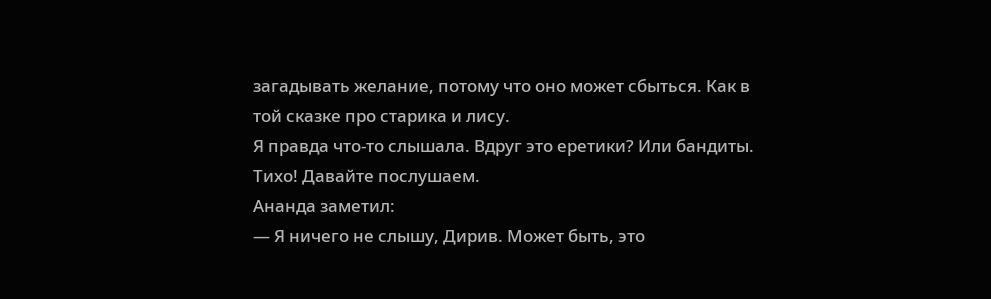загадывать желание, потому что оно может сбыться. Как в той сказке про старика и лису.
Я правда что-то слышала. Вдруг это еретики? Или бандиты. Тихо! Давайте послушаем.
Ананда заметил:
— Я ничего не слышу, Дирив. Может быть, это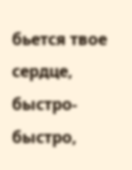бьется твое сердце, быстро-быстро,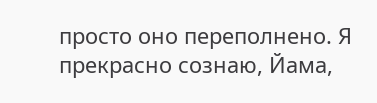просто оно переполнено. Я прекрасно сознаю, Йама,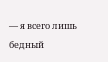— я всего лишь бедный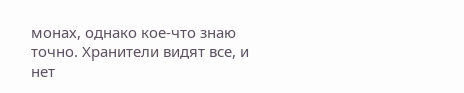монах, однако кое-что знаю точно. Хранители видят все, и нет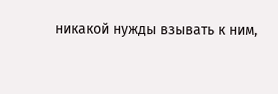никакой нужды взывать к ним,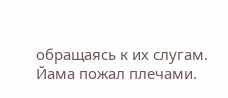обращаясь к их слугам.
Йама пожал плечами.